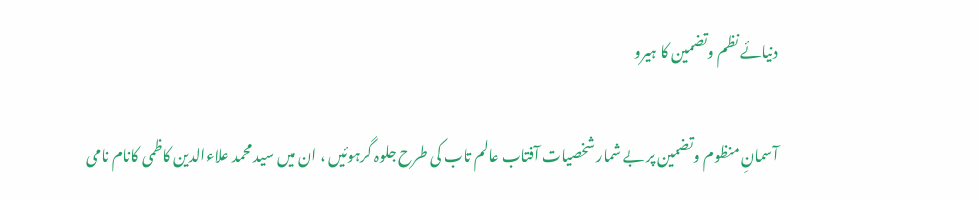دنیائے نظم وتضمین کا ہیرو

آسمانِ منظوم وتضمین پر بے شمار شخصیات آفتاب عالم تاب کی طرح جلوہ گرہوئیں ، ان میں سید محمد علاءالدین کاظمی کانام نامی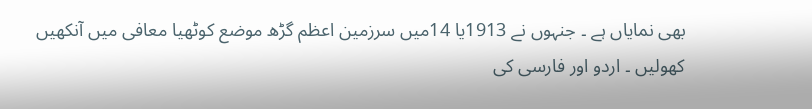بھی نمایاں ہے ۔ جنہوں نے 1913یا 14میں سرزمین اعظم گڑھ موضع کوٹھیا معافی میں آنکھیں کھولیں ۔ اردو اور فارسی کی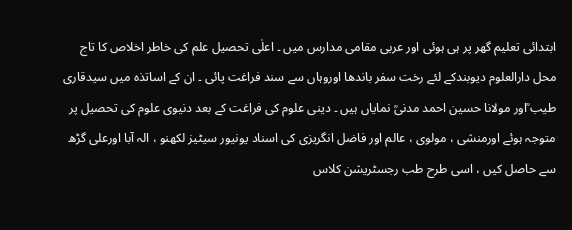ابتدائی تعلیم گھر پر ہی ہوئی اور عربی مقامی مدارس میں ۔ اعلٰی تحصیل علم کی خاطر اخلاص کا تاج محل دارالعلوم دیوبندکے لئے رخت سفر باندھا اوروہاں سے سند فراغت پائی ۔ ان کے اساتذہ میں سیدقاری طیب ؒاور مولانا حسین احمد مدنیؒ نمایاں ہیں ۔ دینی علوم کی فراغت کے بعد دنیوی علوم کی تحصیل پر متوجہ ہوئے اورمنشی ، مولوی ، عالم اور فاضل انگریزی کی اسناد یونیور سیٹیز لکھنو ، الہ آبا اورعلی گڑھ سے حاصل کیں ، اسی طرح طب رجسٹریشن کلاس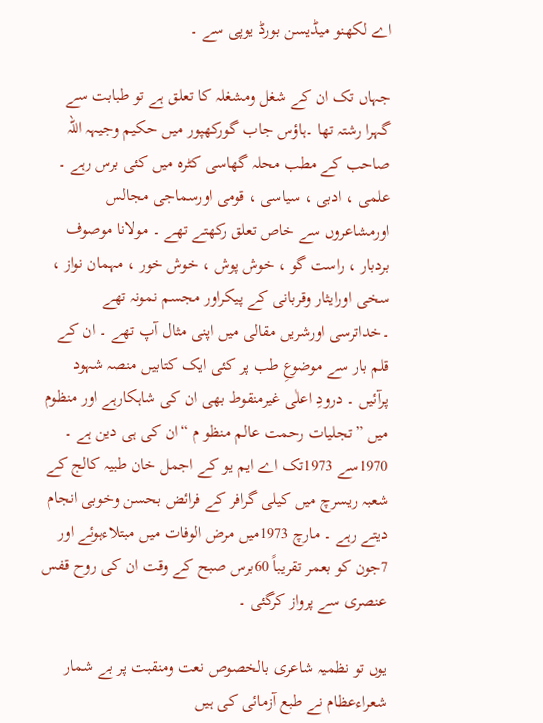اے لکھنو میڈیسن بورڈ یوپی سے ۔

جہاں تک ان کے شغل ومشغلہ کا تعلق ہے تو طبابت سے گہرا رشتہ تھا ۔ہاؤس جاب گورکھپور میں حکیم وجیہہ اللہ صاحب کے مطب محلہ گھاسی کٹرہ میں کئی برس رہے ۔ علمی ، ادبی ، سیاسی ، قومی اورسماجی مجالس اورمشاعروں سے خاص تعلق رکھتے تھے ۔ مولانا موصوف بردبار ، راست گو ، خوش پوش ، خوش خور ، مہمان نواز ، سخی اورایثار وقربانی کے پیکراور مجسم نمونہ تھے ۔خداترسی اورشریں مقالی میں اپنی مثال آپ تھے ۔ ان کے قلم بار سے موضوعِ طب پر کئی ایک کتابیں منصہ شہود پرآئیں ۔ درودِ اعلٰی غیرمنقوط بھی ان کی شاہکارہے اور منظوم میں ”تجلیات رحمت عالم منظو م “ان کی ہی دین ہے ۔ 1970سے 1973تک اے ایم یو کے اجمل خان طبیہ کالج کے شعبہ ریسرچ میں کیلی گرافر کے فرائض بحسن وخوبی انجام دیتے رہے ۔ مارچ 1973میں مرض الوفات میں مبتلاءہوئے اور 7جون کو بعمر تقریباً 60برس صبح کے وقت ان کی روح قفس عنصری سے پرواز کرگئی ۔

یوں تو نظمیہ شاعری بالخصوص نعت ومنقبت پر بے شمار شعراءعظام نے طبع آزمائی کی ہیں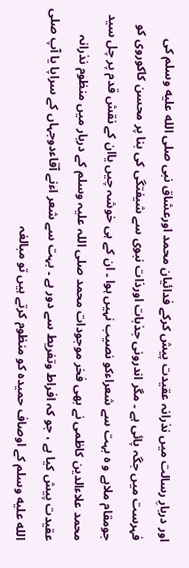اور دربارِ رسالت میں نذرانہ عقیدت پیش کرکے فدائیان محمد اورعشاق نبی صلى الله عليه وسلم کی فہرست میں جگہ پائی ہے ۔ مگر اندرونی جذبات اورذات نبوی سے شیفتگی کی بنا پر محسن کاکوروی کو جومقام ملاہے و ہ بہت سے شعراءکو نصیب نہیں ہوا ۔ ان کے ہی خوشہ چیں یاان کے نقش قدم پر چل سید محمد علاءالدین کاظمی نے بھی فخر موجودات محمد صلی اللہ علیہ وسلم کے دربار میں منظوم نذرانہ عقیدت پیش کیا ہے ، جو کہ افراط وتفریط سے دور ہے ۔ بہت سے شعر اءنے آقاءدوجہاں کے سراپا یا آپ صلى الله عليه وسلم کے اوصاف حمیدہ کو منظوم کرتے ہیں تو مبالغہ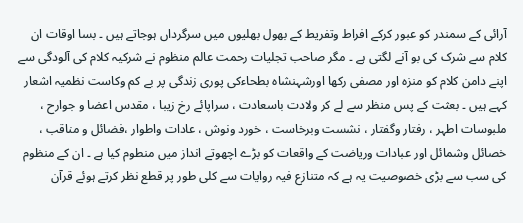آرائی کے سمندر کو عبور کرکے افراط وتفریط کے بھول بھلیوں میں سرگرداں ہوجاتے ہیں ۔ بسا اوقات ان کلام سے شرک کی بو آنے لگتی ہے ۔ مگر صاحب تجلیات رحمت عالم منظوم نے شرکیہ کلام کی آلودگی سے اپنے دامن کلام کو منزہ اور مصفی رکھا اورشہنشاہ بطحاءکی پوری زندگی پر بے کم وکاست نظمیہ اشعار کہے ہیں ۔ بعثت کے پس منظر سے لے کر ولادت باسعادت ، سراپائے رخ زیبا ، مقدس اعضا و جوارح ، ملبوسات اطہر ، رفتار وگفتار ، نشست وبرخاست ، خورد ونوش ، عادات واطوار ،فضائل و مناقب ، خصائل وشمائل اور عبادات وریاضت کے واقعات کو بڑے اچھوتے انداز میں منطوم کیا ہے ۔ ان کے منظوم کی سب سے بڑی خصوصیت یہ ہے کہ متنازع فیہ روایات سے کلی طور پر قطع نظر کرتے ہوئے قرآن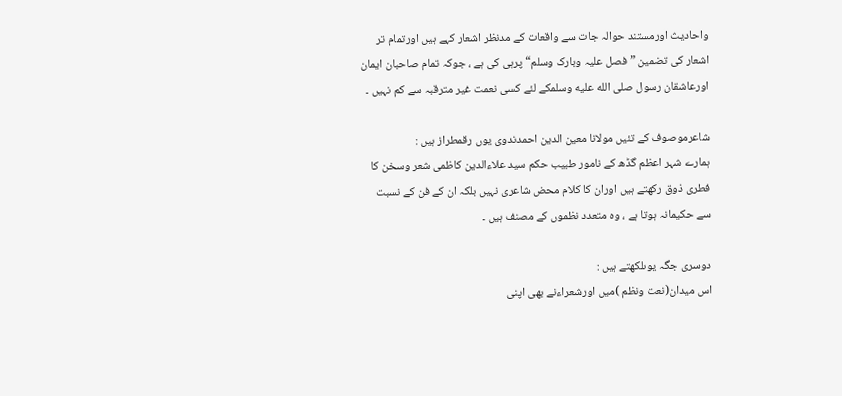واحادیث اورمستند حوالہ جات سے واقعات کے مدنظر اشعار کہے ہیں اورتمام تر اشعار کی تضمین ”فصل علیہ وبارک وسلم“پرہی کی ہے ، جوکہ تمام صاحبان ایمان اورعاشقان رسول صلى الله عليه وسلمکے لئے کسی نعمت غیر مترقبہ سے کم نہیں ۔

شاعرموصوف کے تئیں مولانا معین الدین احمدندوی یوں رقمطراز ہیں :
ہمارے شہر اعظم گڈھ کے نامور طبیب حکم سید علاءالدین کاظمی شعر وسخن کا فطری ذوق رکھتے ہیں اوران کا کلام محض شاعری نہیں بلکہ ان کے فن کے نسبت سے حکیمانہ ہوتا ہے ، وہ متعدد نظموں کے مصنف ہیں ۔

دوسری جگہ یوںلکھتے ہیں :
اس میدان(نعت ونظم )میں اورشعراءنے بھی اپنی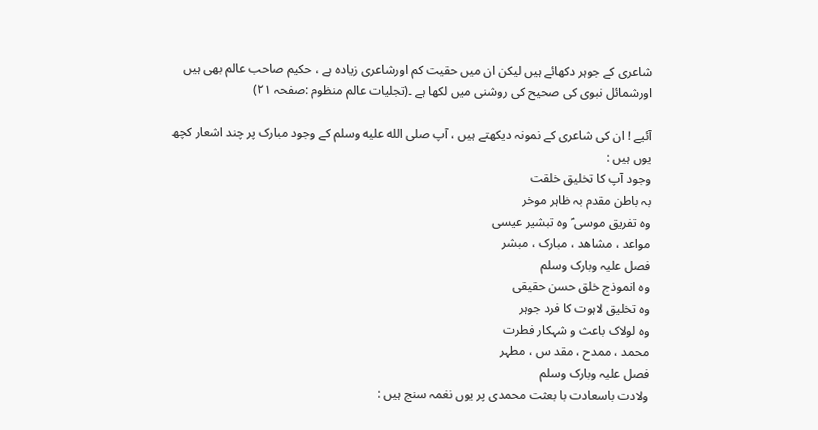شاعری کے جوہر دکھائے ہیں لیکن ان میں حقیت کم اورشاعری زیادہ ہے ، حکیم صاحب عالم بھی ہیں اورشمائل نبوی کی صحیح کی روشنی میں لکھا ہے ۔(تجلیات عالم منظوم :صفحہ ۲۱)

آئیے ! ان کی شاعری کے نمونہ دیکھتے ہیں ، آپ صلى الله عليه وسلم کے وجود مبارک پر چند اشعار کچھ یوں ہیں :
وجود آپ کا تخلیق خلقت
بہ باطن مقدم بہ ظاہر موخر
وہ تفریق موسی ؑ وہ تبشیر عیسی
مواعد ، مشاھد ، مبارک ، مبشر
فصل علیہ وبارک وسلم
وہ انموذج خلق حسن حقیقی
وہ تخلیق لاہوت کا فرد جوہر
وہ لولاک باعث و شہکار فطرت
محمد ، ممدح ، مقد س ، مطہر
فصل علیہ وبارک وسلم
ولادت باسعادت با بعثت محمدی پر یوں نغمہ سنج ہیں :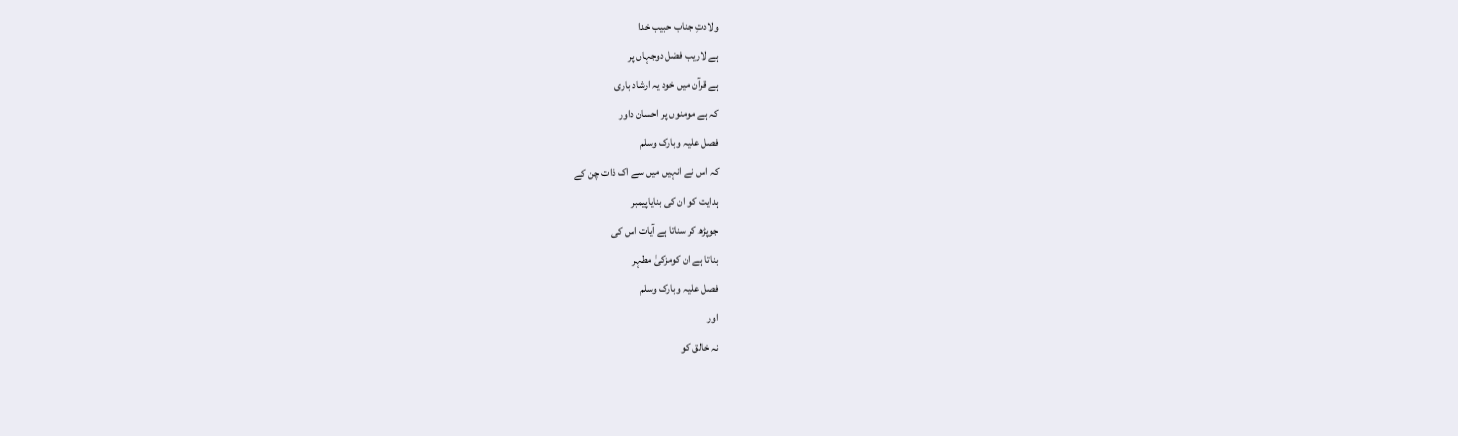ولادتِ جناب حبیب خدا
ہے لاریب فضل دوجہاں پر
ہے قرآن میں خود یہ ارشاد باری
کہ ہے مومنوں پر احسان داور
فصل علیہ وبارک وسلم
کہ اس نے انہیں میں سے اک ذات چن کے
ہدایت کو ان کی بنایاپیمبر
جوپڑھ کر سناتا ہے آیات اس کی
بناتا ہے ان کومزکیٰ مطہر
فصل علیہ وبارک وسلم
اور
نہ خالق کو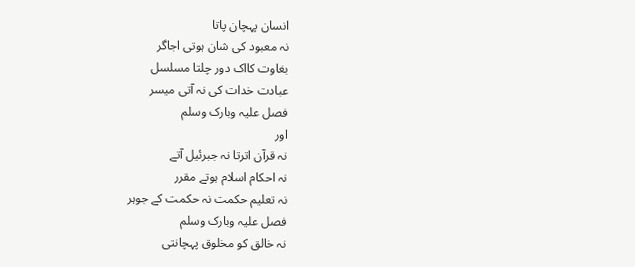انسان پہچان پاتا
نہ معبود کی شان ہوتی اجاگر
بغاوت کااک دور چلتا مسلسل
عبادت خدات کی نہ آتی میسر
فصل علیہ وبارک وسلم
اور
نہ قرآن اترتا نہ جبرئیل آتے
نہ احکام اسلام ہوتے مقرر
نہ تعلیم حکمت نہ حکمت کے جوہر
فصل علیہ وبارک وسلم
نہ خالق کو مخلوق پہچانتی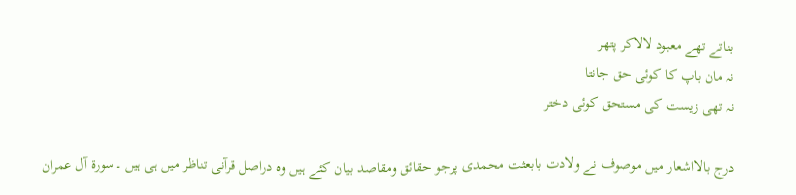بناتے تھے معبود لالاکر پتھر
نہ مان باپ کا کوئی حق جانتا
نہ تھی زیست کی مستحق کوئی دختر

درج بالااشعار میں موصوف نے ولادت بابعثت محمدی پرجو حقائق ومقاصد بیان کئے ہیں وہ دراصل قرآنی تناظر میں ہی ہیں ۔سورة آل عمران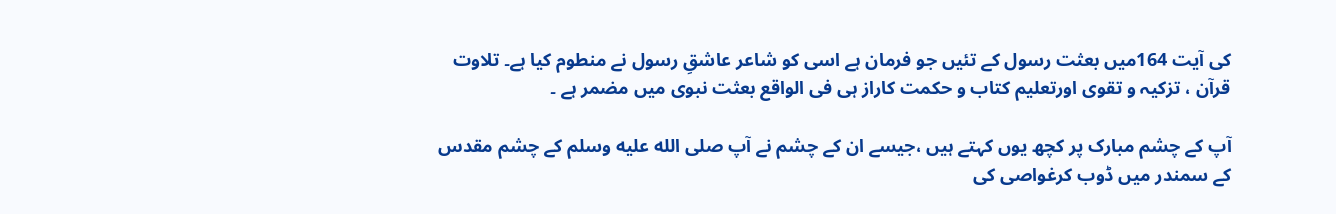کی آیت 164میں بعثت رسول کے تئیں جو فرمان ہے اسی کو شاعر عاشقِ رسول نے منطوم کیا ہے۔ تلاوت قرآن ، تزکیہ و تقوی اورتعلیم کتاب و حکمت کاراز ہی فی الواقع بعثت نبوی میں مضمر ہے ۔

آپ کے چشم مبارک پر کچھ یوں کہتے ہیں ،جیسے ان کے چشم نے آپ صلى الله عليه وسلم کے چشم مقدس کے سمندر میں ڈوب کرغواصی کی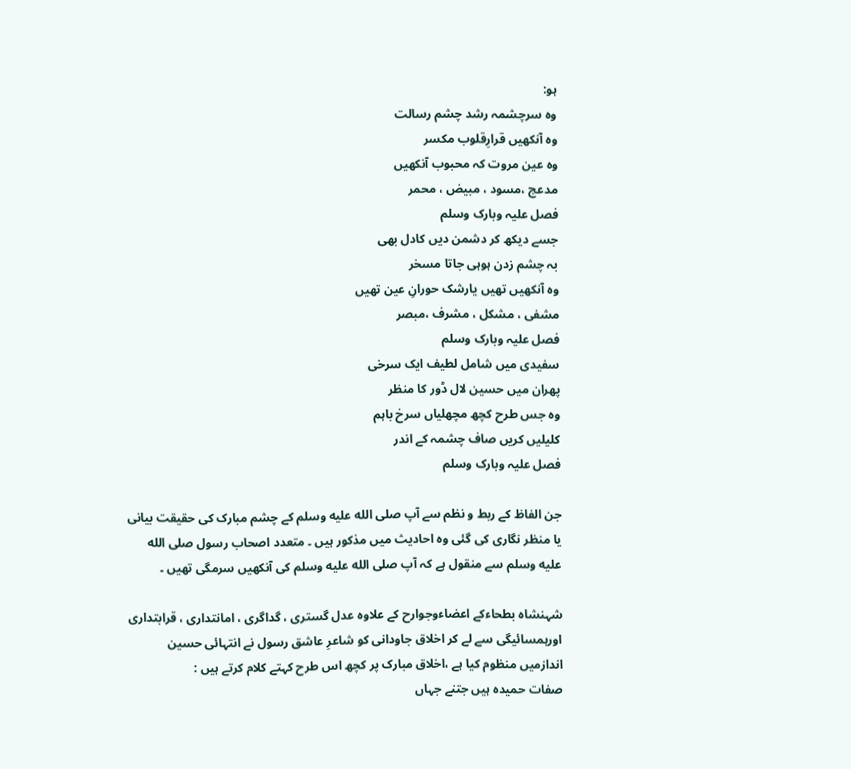ہو:
وہ سرچشمہ رشد چشم رسالت
وہ آنکھیں قرارِقلوب مکسر
وہ عین مروت کہ محبوب آنکھیں
مدعج ،مسود ، مبیض ، محمر
فصل علیہ وبارک وسلم
جسے دیکھ کر دشمن دیں کادل بھی
بہ چشم زدن ہوہی جاتا مسخر
وہ آنکھیں تھیں یارشک حورانِ عین تھیں
مشفی ، مشکل ، مشرف ،مبصر
فصل علیہ وبارک وسلم
سفیدی میں شامل لطیف ایک سرخی
پھران میں حسین لال ڈور کا منظر
وہ جس طرح کچھ مچھلیاں سرخ باہم
کلیلیں کریں صاف چشمہ کے اندر
فصل علیہ وبارک وسلم

جن الفاظ کے ربط و نظم سے آپ صلى الله عليه وسلم کے چشم مبارک کی حقیقت بیانی یا منظر نگاری کی گئی وہ احادیث میں مذکور ہیں ۔ متعدد اصحاب رسول صلى الله عليه وسلم سے منقول ہے کہ آپ صلى الله عليه وسلم کی آنکھیں سرمگی تھیں ۔

شہنشاہ بطحاءکے اعضاءوجوارح کے علاوہ عدل گستری ، گداگری ، امانتداری ، قرابتداری اورہمسائیگی سے لے کر اخلاق جاودانی کو شاعرِ عاشق رسول نے انتہائی حسین اندازمیں منظوم کیا ہے ،اخلاق مبارک پر کچھ اس طرح کہتے کلام کرتے ہیں :
صفات حمیدہ ہیں جتنے جہاں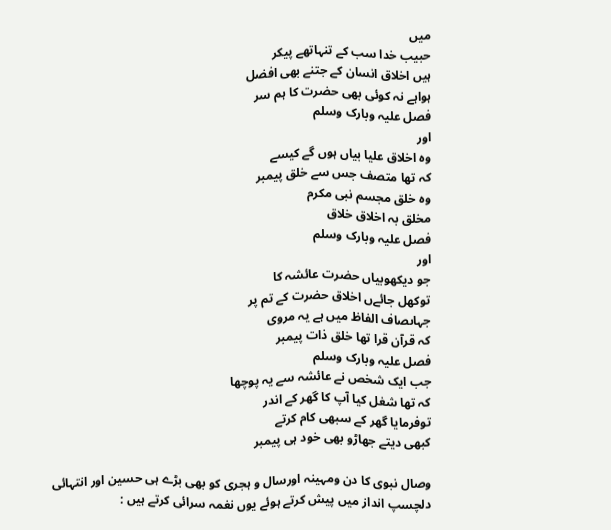میں
حبیب خدا سب کے تنہاتھے پیکر
ہیں اخلاق انسان کے جتنے بھی افضل
ہواہے نہ کوئی بھی حضرت کا ہم سر
فصل علیہ وبارک وسلم
اور
وہ اخلاق علیا بیاں ہوں گے کیسے
کہ تھا متصف جس سے خلق پیمبر
وہ خلق مجسم نبی مکرم
مخلق بہ اخلاق خلاق
فصل علیہ وبارک وسلم
اور
جو دیکھوبیاں حضرت عائشہ کا
توکھل جائےں اخلاق حضرت کے تم پر
جہاںصاف الفاظ میں ہے یہ مروی
کہ قرآن قرا تھا خلق ذات پیمبر
فصل علیہ وبارک وسلم
جب ایک شخص نے عائشہ سے یہ پوچھا
کہ تھا شغل کیا آپ کا گھر کے اندر
توفرمایا گھر کے سبھی کام کرتے
کبھی دیتے جھاڑو بھی خود ہی پیمبر

وصال نبوی کا دن ومہینہ اورسال و ہجری کو بھی بڑے ہی حسین اور انتہائی دلچسپ انداز میں پیش کرتے ہوئے یوں نغمہ سرائی کرتے ہیں :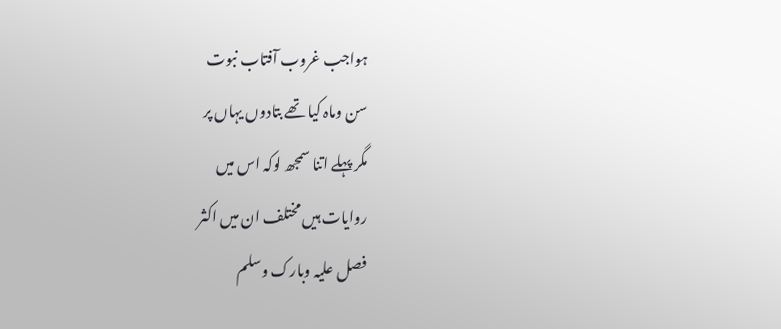ہواجب غروب آفتاب نبوت
سن وماہ کیا تھے بتادوں یہاں پر
مگر پہلے اتنا سمجھ لوکہ اس میں
روایات ہیں مختلف ان میں اکثر
فصل علیہ وبارک وسلم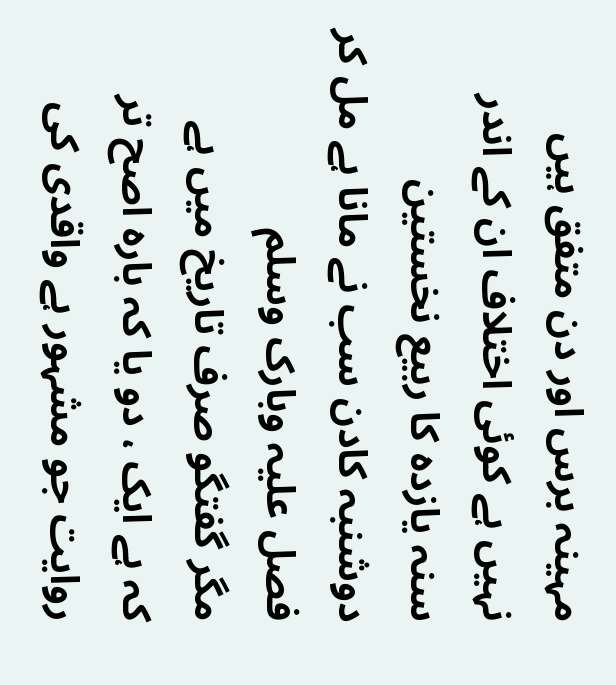مہینہ برس اور دن متفق ہیں
نہیں ہے کوئی اختلاف ان کے اندر
سنہ یازدہ کا ربیع نخستین
دوشنبہ کادن سب نے مانا ہے مل کر
فصل علیہ وبارک وسلم
مگر گفتگو صرف تاریخ میں ہے
کہ ہے ایک ، دو یا کہ بارہ اصح تر
روایت جو مشہور ہے واقدی کی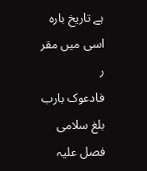ہے تاریخ بارہ اسی میں مقر ر
فادعوک بارب بلغ سلامی
فصل علیہ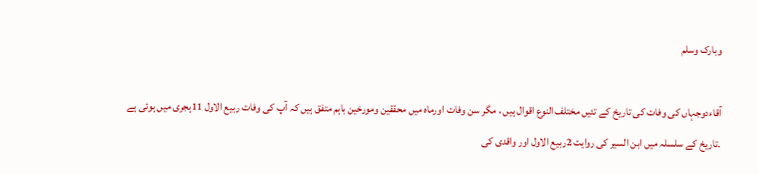وبارک وسلم

آقاءدوجہاں کی وفات کی تاریخ کے تئیں مختلف النوع اقوال ہیں ، مگر سن وفات اورماہ میں محققین ومورخین باہم متفق ہیں کہ آپ کی وفات ربیع الاول 11ہجری میں ہوئی ہے ۔تاریخ کے سلسلہ میں ابن السیر کی روایت 2ربیع الاول اور واقدی کی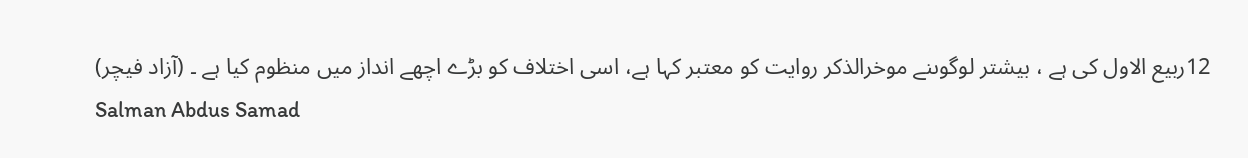12ربیع الاول کی ہے ، بیشتر لوگوںنے موخرالذکر روایت کو معتبر کہا ہے، اسی اختلاف کو بڑے اچھے انداز میں منظوم کیا ہے ۔ (آزاد فیچر)
Salman Abdus Samad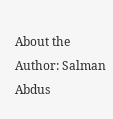About the Author: Salman Abdus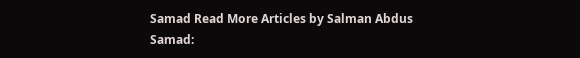Samad Read More Articles by Salman Abdus Samad: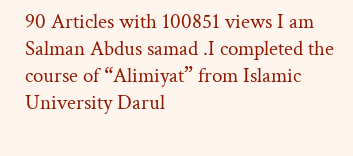90 Articles with 100851 views I am Salman Abdus samad .I completed the course of “Alimiyat” from Islamic University Darul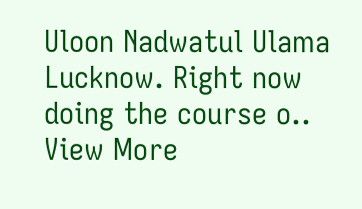Uloon Nadwatul Ulama Lucknow. Right now doing the course o.. View More